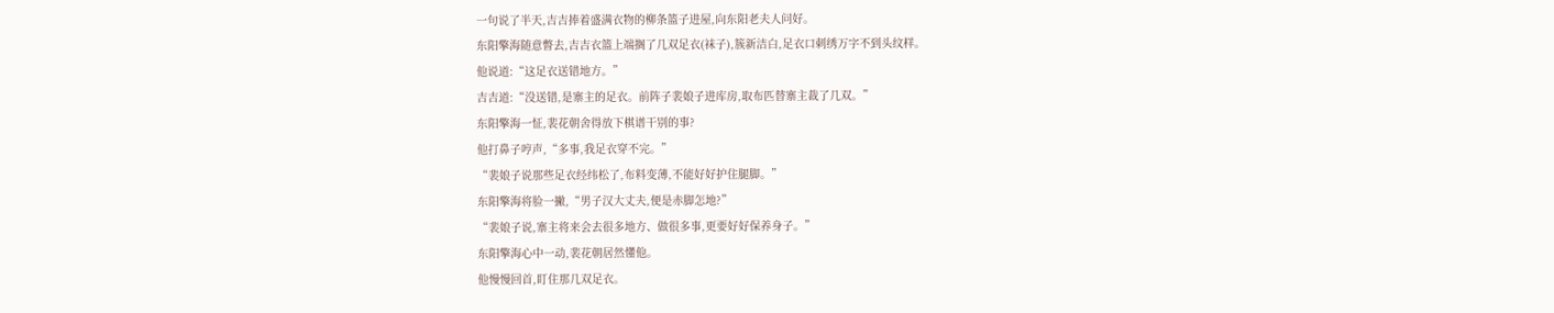一句说了半天,吉吉捧着盛满衣物的柳条篮子进屋,向东阳老夫人问好。
东阳擎海随意瞥去,吉吉衣篮上端搁了几双足衣(袜子),簇新洁白,足衣口刺绣万字不到头纹样。
他说道:“这足衣送错地方。”
吉吉道:“没送错,是寨主的足衣。前阵子裴娘子进库房,取布匹替寨主裁了几双。”
东阳擎海一怔,裴花朝舍得放下棋谱干别的事?
他打鼻子哼声,“多事,我足衣穿不完。”
“裴娘子说那些足衣经纬松了,布料变薄,不能好好护住腿脚。”
东阳擎海将脸一撇,“男子汉大丈夫,便是赤脚怎地?”
“裴娘子说,寨主将来会去很多地方、做很多事,更要好好保养身子。”
东阳擎海心中一动,裴花朝居然懂他。
他慢慢回首,盯住那几双足衣。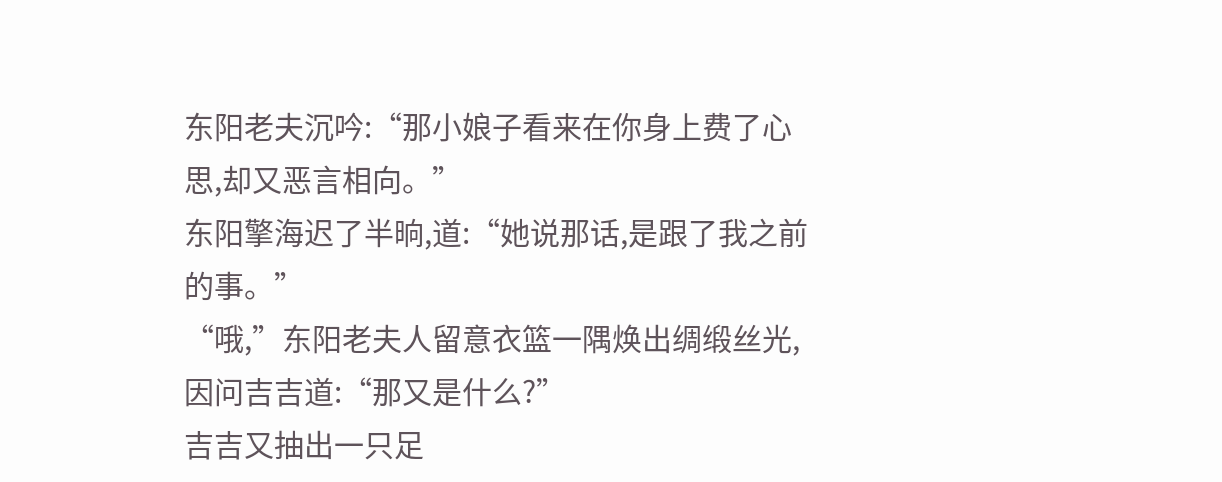东阳老夫沉吟:“那小娘子看来在你身上费了心思,却又恶言相向。”
东阳擎海迟了半晌,道:“她说那话,是跟了我之前的事。”
“哦,”东阳老夫人留意衣篮一隅焕出绸缎丝光,因问吉吉道:“那又是什么?”
吉吉又抽出一只足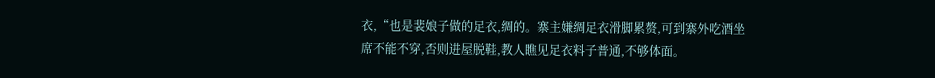衣,“也是裴娘子做的足衣,绸的。寨主嫌绸足衣滑脚累赘,可到寨外吃酒坐席不能不穿,否则进屋脱鞋,教人瞧见足衣料子普通,不够体面。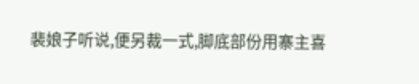裴娘子听说,便另裁一式,脚底部份用寨主喜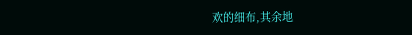欢的细布,其余地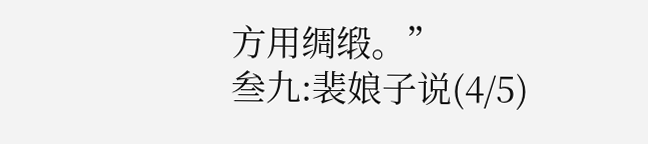方用绸缎。”
叁九:裴娘子说(4/5)